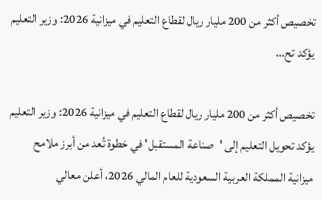تخصيص أكثر من 200 مليار ريال لقطاع التعليم في ميزانية 2026: وزير التعليم يؤكد تح...

تخصيص أكثر من 200 مليار ريال لقطاع التعليم في ميزانية 2026: وزير التعليم يؤكد تحويل التعليم إلى 'صناعة المستقبل' في خطوة تُعد من أبرز ملامح ميزانية المملكة العربية السعودية للعام المالي 2026، أعلن معالي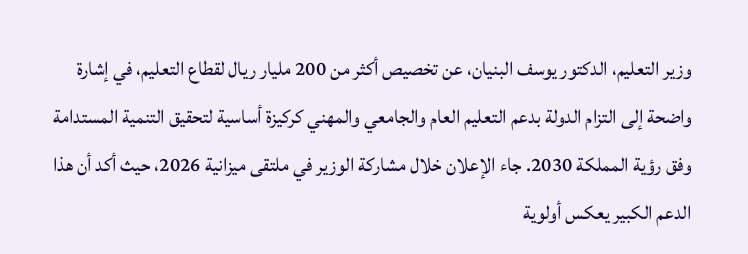وزير التعليم، الدكتور يوسف البنيان، عن تخصيص أكثر من 200 مليار ريال لقطاع التعليم، في إشارة واضحة إلى التزام الدولة بدعم التعليم العام والجامعي والمهني كركيزة أساسية لتحقيق التنمية المستدامة وفق رؤية المملكة 2030. جاء الإعلان خلال مشاركة الوزير في ملتقى ميزانية 2026، حيث أكد أن هذا الدعم الكبير يعكس أولوية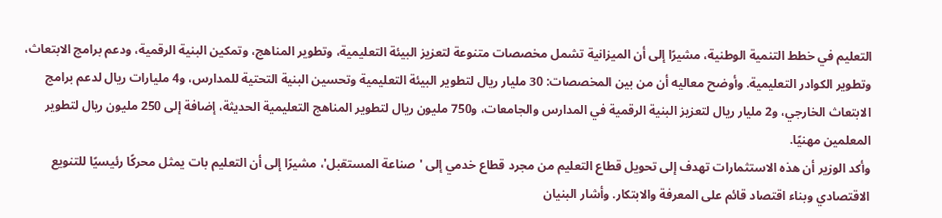التعليم في خطط التنمية الوطنية، مشيرًا إلى أن الميزانية تشمل مخصصات متنوعة لتعزيز البيئة التعليمية، وتطوير المناهج، وتمكين البنية الرقمية، ودعم برامج الابتعاث، وتطوير الكوادر التعليمية. وأوضح معاليه أن من بين المخصصات: 30 مليار ريال لتطوير البيئة التعليمية وتحسين البنية التحتية للمدارس، و4 مليارات ريال لدعم برامج الابتعاث الخارجي، و2 مليار ريال لتعزيز البنية الرقمية في المدارس والجامعات، و750 مليون ريال لتطوير المناهج التعليمية الحديثة، إضافة إلى 250 مليون ريال لتطوير المعلمين مهنيًا.
وأكد الوزير أن هذه الاستثمارات تهدف إلى تحويل قطاع التعليم من مجرد قطاع خدمي إلى 'صناعة المستقبل'، مشيرًا إلى أن التعليم بات يمثل محركًا رئيسيًا للتنويع الاقتصادي وبناء اقتصاد قائم على المعرفة والابتكار. وأشار البنيان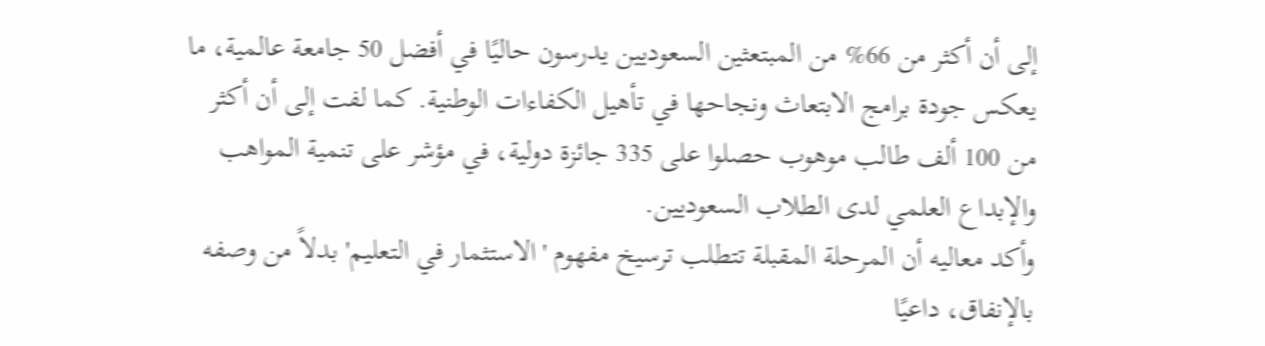إلى أن أكثر من 66% من المبتعثين السعوديين يدرسون حاليًا في أفضل 50 جامعة عالمية، ما يعكس جودة برامج الابتعاث ونجاحها في تأهيل الكفاءات الوطنية. كما لفت إلى أن أكثر من 100 ألف طالب موهوب حصلوا على 335 جائزة دولية، في مؤشر على تنمية المواهب والإبداع العلمي لدى الطلاب السعوديين.
وأكد معاليه أن المرحلة المقبلة تتطلب ترسيخ مفهوم 'الاستثمار في التعليم' بدلاً من وصفه بالإنفاق، داعيًا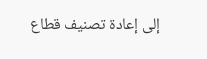إلى إعادة تصنيف قطاع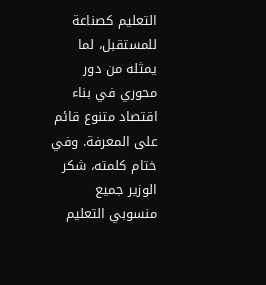التعليم كصناعة للمستقبل، لما يمثله من دور محوري في بناء اقتصاد متنوع قائم على المعرفة. وفي ختام كلمته، شكر الوزير جميع منسوبي التعليم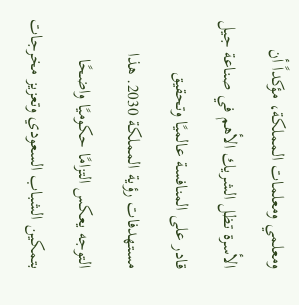ومعلمي ومعلمات المملكة، مؤكداً أن الأسرة تظل الشريك الأهم في صناعة جيل قادر على المنافسة عالميًا وتحقيق مستهدفات رؤية المملكة 2030. هذا التوجه يعكس التزامًا حكوميًا واضحًا بتمكين الشباب السعودي وتعزيز مخرجات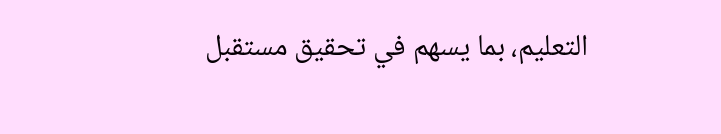التعليم، بما يسهم في تحقيق مستقبل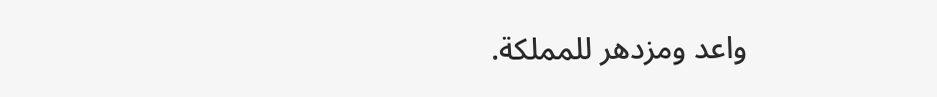واعد ومزدهر للمملكة.